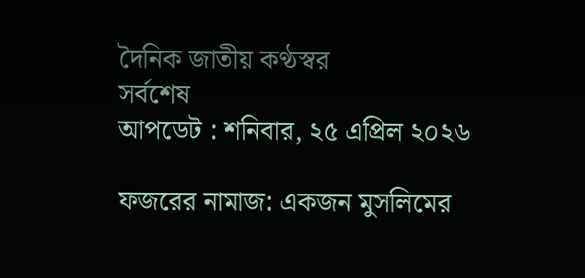দৈনিক জাতীয় কণ্ঠস্বর
সর্বশেষ
আপডেট : শনিবার, ২৫ এপ্রিল ২০২৬

ফজরের নামাজ: একজন মুসলিমের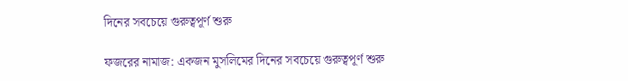দিনের সবচেয়ে গুরুত্বপূর্ণ শুরু

ফজরের নামাজ: একজন মুসলিমের দিনের সবচেয়ে গুরুত্বপূর্ণ শুরু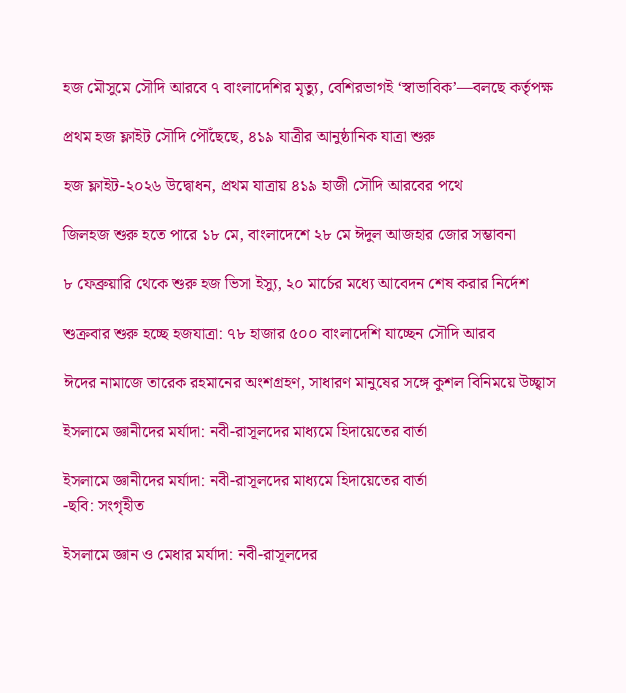হজ মৌসুমে সৌদি আরবে ৭ বাংলাদেশির মৃত্যু, বেশিরভাগই ‘স্বাভাবিক’—বলছে কর্তৃপক্ষ

প্রথম হজ ফ্লাইট সৌদি পৌঁছেছে, ৪১৯ যাত্রীর আনুষ্ঠানিক যাত্রা শুরু

হজ ফ্লাইট-২০২৬ উদ্বোধন, প্রথম যাত্রায় ৪১৯ হাজী সৌদি আরবের পথে

জিলহজ শুরু হতে পারে ১৮ মে, বাংলাদেশে ২৮ মে ঈদুল আজহার জোর সম্ভাবনা

৮ ফেব্রুয়ারি থেকে শুরু হজ ভিসা ইস্যু, ২০ মার্চের মধ্যে আবেদন শেষ করার নির্দেশ

শুক্রবার শুরু হচ্ছে হজযাত্রা: ৭৮ হাজার ৫০০ বাংলাদেশি যাচ্ছেন সৌদি আরব

ঈদের নামাজে তারেক রহমানের অংশগ্রহণ, সাধারণ মানুষের সঙ্গে কুশল বিনিময়ে উচ্ছ্বাস

ইসলামে জ্ঞানীদের মর্যাদা: নবী-রাসূলদের মাধ্যমে হিদায়েতের বার্তা

ইসলামে জ্ঞানীদের মর্যাদা: নবী-রাসূলদের মাধ্যমে হিদায়েতের বার্তা
-ছবি: সংগৃহীত

ইসলামে জ্ঞান ও মেধার মর্যাদা: নবী-রাসূলদের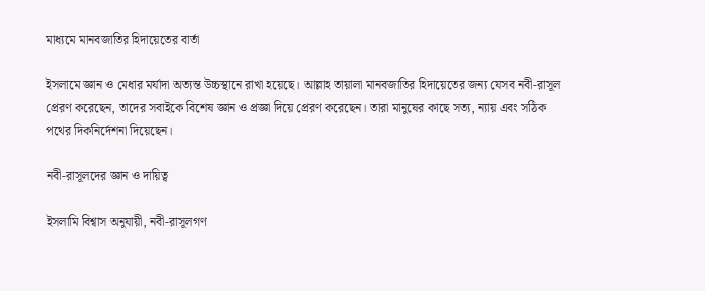মাধ্যমে মানবজাতির হিদায়েতের বার্তা

ইসলামে জ্ঞান ও মেধার মর্যাদা অত্যন্ত উচ্চস্থানে রাখা হয়েছে। আল্লাহ তায়ালা মানবজাতির হিদায়েতের জন্য যেসব নবী-রাসূল প্রেরণ করেছেন, তাদের সবাইকে বিশেষ জ্ঞান ও প্রজ্ঞা দিয়ে প্রেরণ করেছেন। তারা মানুষের কাছে সত্য, ন্যায় এবং সঠিক পথের দিকনির্দেশনা দিয়েছেন।

নবী-রাসূলদের জ্ঞান ও দায়িত্ব

ইসলামি বিশ্বাস অনুযায়ী, নবী-রাসূলগণ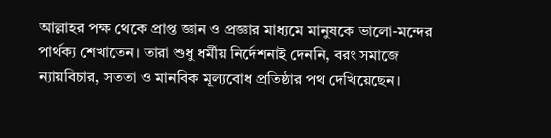আল্লাহর পক্ষ থেকে প্রাপ্ত জ্ঞান ও প্রজ্ঞার মাধ্যমে মানুষকে ভালো-মন্দের পার্থক্য শেখাতেন। তারা শুধু ধর্মীয় নির্দেশনাই দেননি, বরং সমাজে ন্যায়বিচার, সততা ও মানবিক মূল্যবোধ প্রতিষ্ঠার পথ দেখিয়েছেন।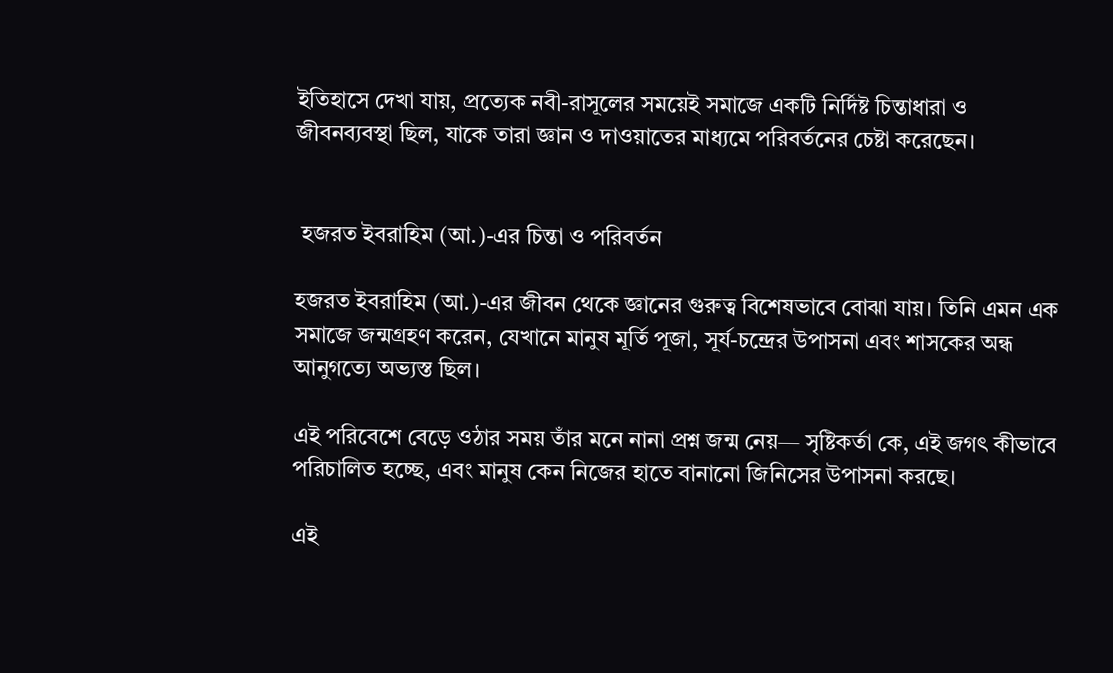ইতিহাসে দেখা যায়, প্রত্যেক নবী-রাসূলের সময়েই সমাজে একটি নির্দিষ্ট চিন্তাধারা ও জীবনব্যবস্থা ছিল, যাকে তারা জ্ঞান ও দাওয়াতের মাধ্যমে পরিবর্তনের চেষ্টা করেছেন।


 হজরত ইবরাহিম (আ.)-এর চিন্তা ও পরিবর্তন

হজরত ইবরাহিম (আ.)-এর জীবন থেকে জ্ঞানের গুরুত্ব বিশেষভাবে বোঝা যায়। তিনি এমন এক সমাজে জন্মগ্রহণ করেন, যেখানে মানুষ মূর্তি পূজা, সূর্য-চন্দ্রের উপাসনা এবং শাসকের অন্ধ আনুগত্যে অভ্যস্ত ছিল।

এই পরিবেশে বেড়ে ওঠার সময় তাঁর মনে নানা প্রশ্ন জন্ম নেয়— সৃষ্টিকর্তা কে, এই জগৎ কীভাবে পরিচালিত হচ্ছে, এবং মানুষ কেন নিজের হাতে বানানো জিনিসের উপাসনা করছে।

এই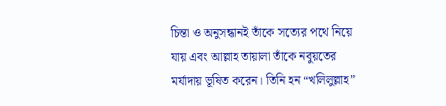চিন্তা ও অনুসন্ধানই তাঁকে সত্যের পথে নিয়ে যায় এবং আল্লাহ তায়ালা তাঁকে নবুয়তের মর্যাদায় ভূষিত করেন। তিনি হন “খলিলুল্লাহ”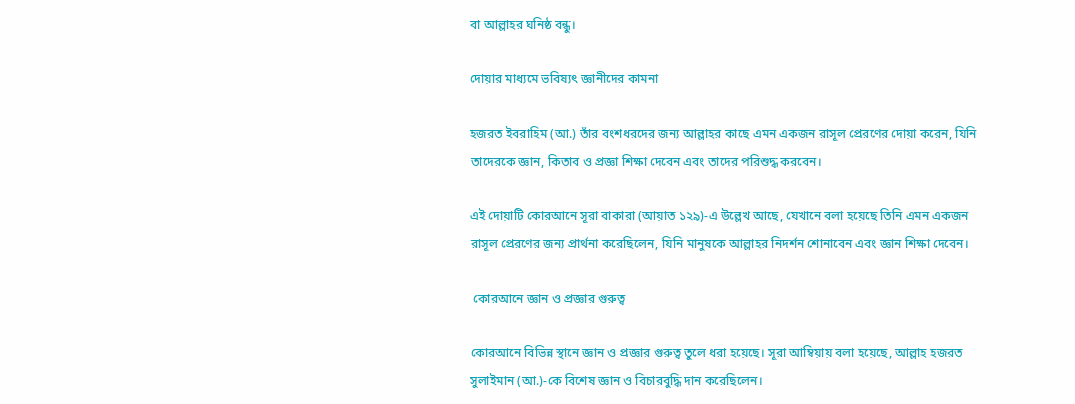বা আল্লাহর ঘনিষ্ঠ বন্ধু।

দোয়ার মাধ্যমে ভবিষ্যৎ জ্ঞানীদের কামনা

হজরত ইবরাহিম (আ.) তাঁর বংশধরদের জন্য আল্লাহর কাছে এমন একজন রাসূল প্রেরণের দোয়া করেন, যিনি তাদেরকে জ্ঞান, কিতাব ও প্রজ্ঞা শিক্ষা দেবেন এবং তাদের পরিশুদ্ধ করবেন।

এই দোয়াটি কোরআনে সূরা বাকারা (আয়াত ১২৯)-এ উল্লেখ আছে, যেখানে বলা হয়েছে তিনি এমন একজন রাসূল প্রেরণের জন্য প্রার্থনা করেছিলেন, যিনি মানুষকে আল্লাহর নিদর্শন শোনাবেন এবং জ্ঞান শিক্ষা দেবেন।

 কোরআনে জ্ঞান ও প্রজ্ঞার গুরুত্ব

কোরআনে বিভিন্ন স্থানে জ্ঞান ও প্রজ্ঞার গুরুত্ব তুলে ধরা হয়েছে। সূরা আম্বিয়ায় বলা হয়েছে, আল্লাহ হজরত সুলাইমান (আ.)-কে বিশেষ জ্ঞান ও বিচারবুদ্ধি দান করেছিলেন।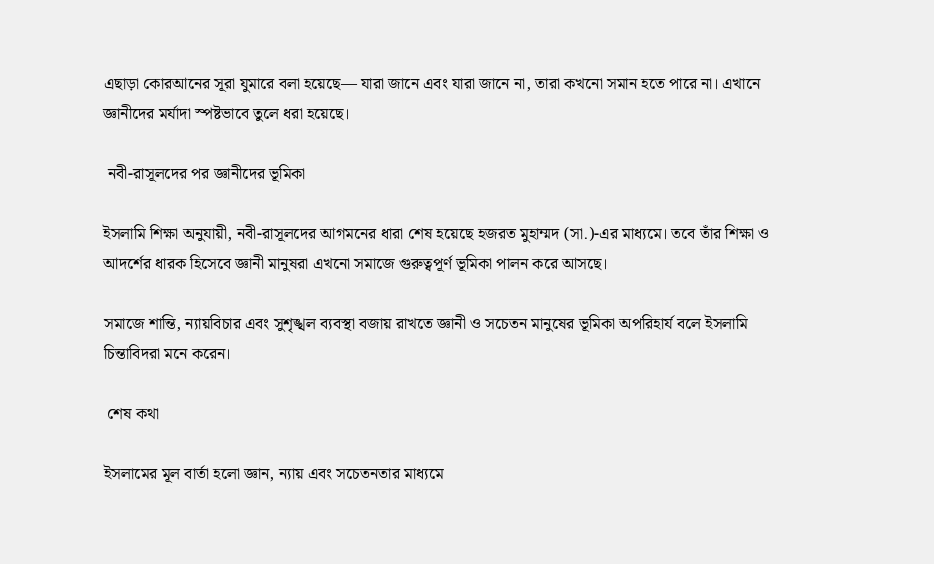এছাড়া কোরআনের সূরা যুমারে বলা হয়েছে— যারা জানে এবং যারা জানে না, তারা কখনো সমান হতে পারে না। এখানে জ্ঞানীদের মর্যাদা স্পষ্টভাবে তুলে ধরা হয়েছে।

 নবী-রাসূলদের পর জ্ঞানীদের ভূমিকা

ইসলামি শিক্ষা অনুযায়ী, নবী-রাসূলদের আগমনের ধারা শেষ হয়েছে হজরত মুহাম্মদ (সা.)-এর মাধ্যমে। তবে তাঁর শিক্ষা ও আদর্শের ধারক হিসেবে জ্ঞানী মানুষরা এখনো সমাজে গুরুত্বপূর্ণ ভূমিকা পালন করে আসছে।

সমাজে শান্তি, ন্যায়বিচার এবং সুশৃঙ্খল ব্যবস্থা বজায় রাখতে জ্ঞানী ও সচেতন মানুষের ভূমিকা অপরিহার্য বলে ইসলামি চিন্তাবিদরা মনে করেন।

 শেষ কথা

ইসলামের মূল বার্তা হলো জ্ঞান, ন্যায় এবং সচেতনতার মাধ্যমে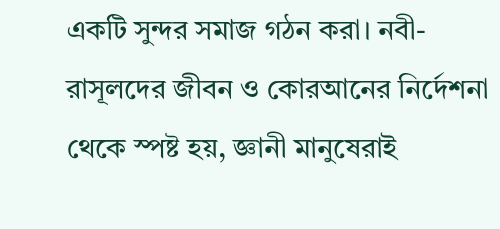একটি সুন্দর সমাজ গঠন করা। নবী-রাসূলদের জীবন ও কোরআনের নির্দেশনা থেকে স্পষ্ট হয়, জ্ঞানী মানুষেরাই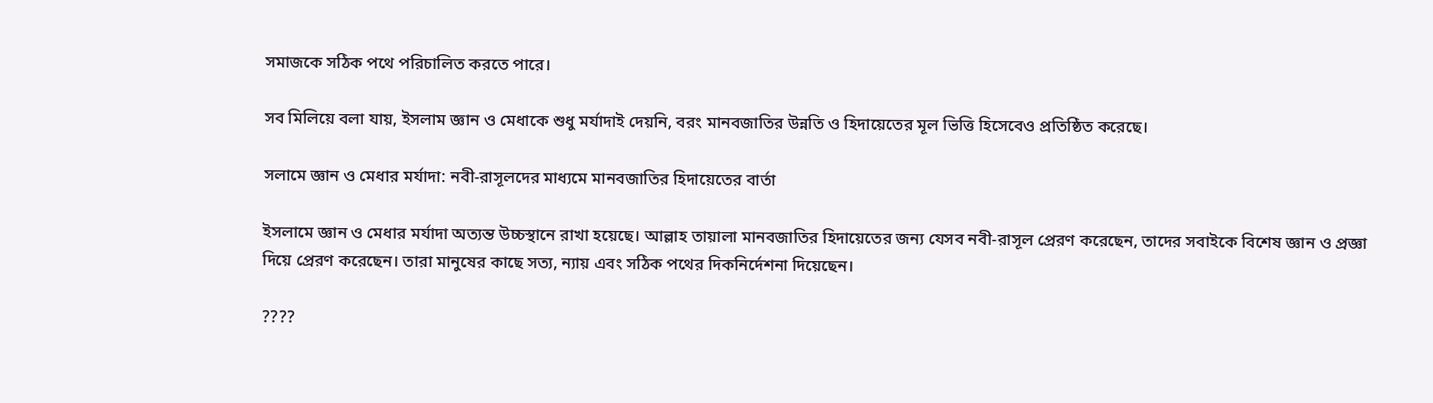সমাজকে সঠিক পথে পরিচালিত করতে পারে।

সব মিলিয়ে বলা যায়, ইসলাম জ্ঞান ও মেধাকে শুধু মর্যাদাই দেয়নি, বরং মানবজাতির উন্নতি ও হিদায়েতের মূল ভিত্তি হিসেবেও প্রতিষ্ঠিত করেছে।

সলামে জ্ঞান ও মেধার মর্যাদা: নবী-রাসূলদের মাধ্যমে মানবজাতির হিদায়েতের বার্তা

ইসলামে জ্ঞান ও মেধার মর্যাদা অত্যন্ত উচ্চস্থানে রাখা হয়েছে। আল্লাহ তায়ালা মানবজাতির হিদায়েতের জন্য যেসব নবী-রাসূল প্রেরণ করেছেন, তাদের সবাইকে বিশেষ জ্ঞান ও প্রজ্ঞা দিয়ে প্রেরণ করেছেন। তারা মানুষের কাছে সত্য, ন্যায় এবং সঠিক পথের দিকনির্দেশনা দিয়েছেন।

????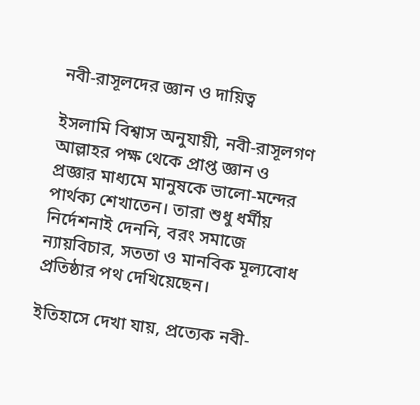নবী-রাসূলদের জ্ঞান ও দায়িত্ব

ইসলামি বিশ্বাস অনুযায়ী, নবী-রাসূলগণ আল্লাহর পক্ষ থেকে প্রাপ্ত জ্ঞান ও প্রজ্ঞার মাধ্যমে মানুষকে ভালো-মন্দের পার্থক্য শেখাতেন। তারা শুধু ধর্মীয় নির্দেশনাই দেননি, বরং সমাজে ন্যায়বিচার, সততা ও মানবিক মূল্যবোধ প্রতিষ্ঠার পথ দেখিয়েছেন।

ইতিহাসে দেখা যায়, প্রত্যেক নবী-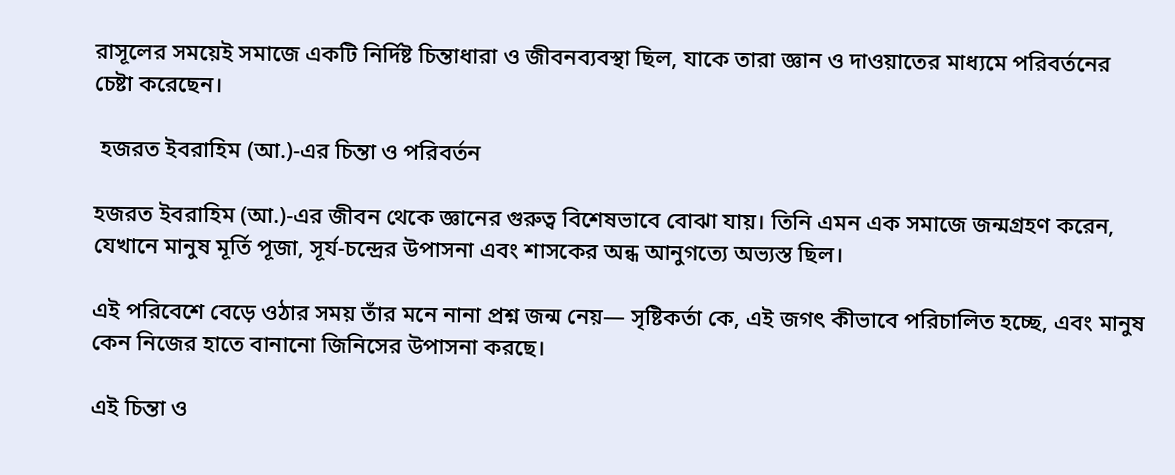রাসূলের সময়েই সমাজে একটি নির্দিষ্ট চিন্তাধারা ও জীবনব্যবস্থা ছিল, যাকে তারা জ্ঞান ও দাওয়াতের মাধ্যমে পরিবর্তনের চেষ্টা করেছেন।

 হজরত ইবরাহিম (আ.)-এর চিন্তা ও পরিবর্তন

হজরত ইবরাহিম (আ.)-এর জীবন থেকে জ্ঞানের গুরুত্ব বিশেষভাবে বোঝা যায়। তিনি এমন এক সমাজে জন্মগ্রহণ করেন, যেখানে মানুষ মূর্তি পূজা, সূর্য-চন্দ্রের উপাসনা এবং শাসকের অন্ধ আনুগত্যে অভ্যস্ত ছিল।

এই পরিবেশে বেড়ে ওঠার সময় তাঁর মনে নানা প্রশ্ন জন্ম নেয়— সৃষ্টিকর্তা কে, এই জগৎ কীভাবে পরিচালিত হচ্ছে, এবং মানুষ কেন নিজের হাতে বানানো জিনিসের উপাসনা করছে।

এই চিন্তা ও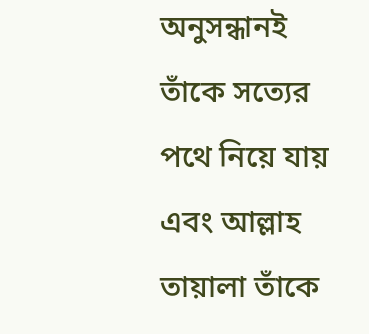অনুসন্ধানই তাঁকে সত্যের পথে নিয়ে যায় এবং আল্লাহ তায়ালা তাঁকে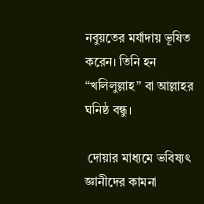নবুয়তের মর্যাদায় ভূষিত করেন। তিনি হন “খলিলুল্লাহ” বা আল্লাহর ঘনিষ্ঠ বন্ধু।

 দোয়ার মাধ্যমে ভবিষ্যৎ জ্ঞানীদের কামনা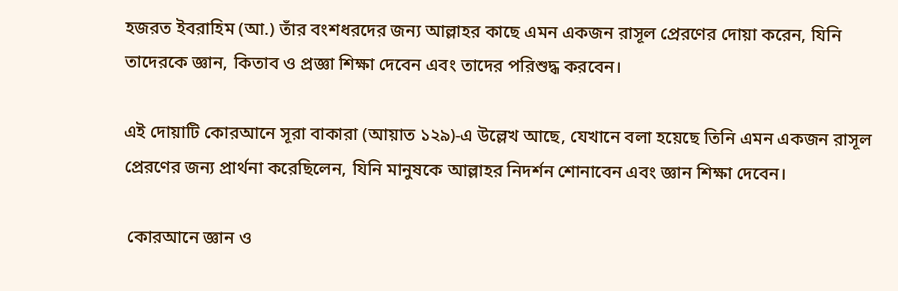হজরত ইবরাহিম (আ.) তাঁর বংশধরদের জন্য আল্লাহর কাছে এমন একজন রাসূল প্রেরণের দোয়া করেন, যিনি তাদেরকে জ্ঞান, কিতাব ও প্রজ্ঞা শিক্ষা দেবেন এবং তাদের পরিশুদ্ধ করবেন।

এই দোয়াটি কোরআনে সূরা বাকারা (আয়াত ১২৯)-এ উল্লেখ আছে, যেখানে বলা হয়েছে তিনি এমন একজন রাসূল প্রেরণের জন্য প্রার্থনা করেছিলেন, যিনি মানুষকে আল্লাহর নিদর্শন শোনাবেন এবং জ্ঞান শিক্ষা দেবেন।

 কোরআনে জ্ঞান ও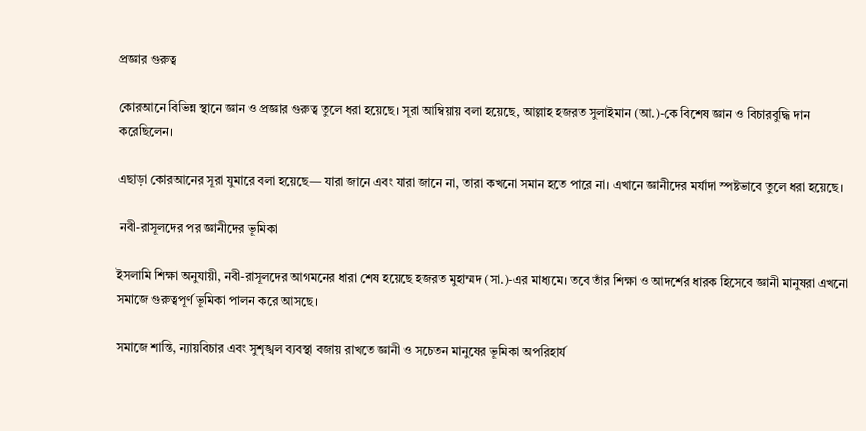প্রজ্ঞার গুরুত্ব

কোরআনে বিভিন্ন স্থানে জ্ঞান ও প্রজ্ঞার গুরুত্ব তুলে ধরা হয়েছে। সূরা আম্বিয়ায় বলা হয়েছে, আল্লাহ হজরত সুলাইমান (আ.)-কে বিশেষ জ্ঞান ও বিচারবুদ্ধি দান করেছিলেন।

এছাড়া কোরআনের সূরা যুমারে বলা হয়েছে— যারা জানে এবং যারা জানে না, তারা কখনো সমান হতে পারে না। এখানে জ্ঞানীদের মর্যাদা স্পষ্টভাবে তুলে ধরা হয়েছে।

 নবী-রাসূলদের পর জ্ঞানীদের ভূমিকা

ইসলামি শিক্ষা অনুযায়ী, নবী-রাসূলদের আগমনের ধারা শেষ হয়েছে হজরত মুহাম্মদ (সা.)-এর মাধ্যমে। তবে তাঁর শিক্ষা ও আদর্শের ধারক হিসেবে জ্ঞানী মানুষরা এখনো সমাজে গুরুত্বপূর্ণ ভূমিকা পালন করে আসছে।

সমাজে শান্তি, ন্যায়বিচার এবং সুশৃঙ্খল ব্যবস্থা বজায় রাখতে জ্ঞানী ও সচেতন মানুষের ভূমিকা অপরিহার্য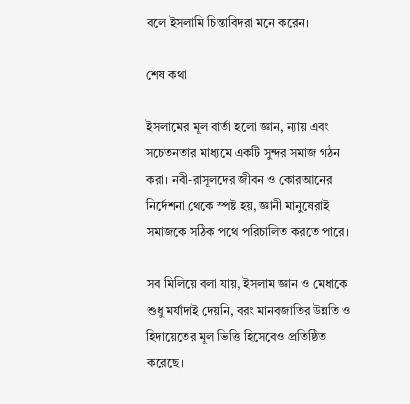বলে ইসলামি চিন্তাবিদরা মনে করেন।

শেষ কথা

ইসলামের মূল বার্তা হলো জ্ঞান, ন্যায় এবং সচেতনতার মাধ্যমে একটি সুন্দর সমাজ গঠন করা। নবী-রাসূলদের জীবন ও কোরআনের নির্দেশনা থেকে স্পষ্ট হয়, জ্ঞানী মানুষেরাই সমাজকে সঠিক পথে পরিচালিত করতে পারে।

সব মিলিয়ে বলা যায়, ইসলাম জ্ঞান ও মেধাকে শুধু মর্যাদাই দেয়নি, বরং মানবজাতির উন্নতি ও হিদায়েতের মূল ভিত্তি হিসেবেও প্রতিষ্ঠিত করেছে।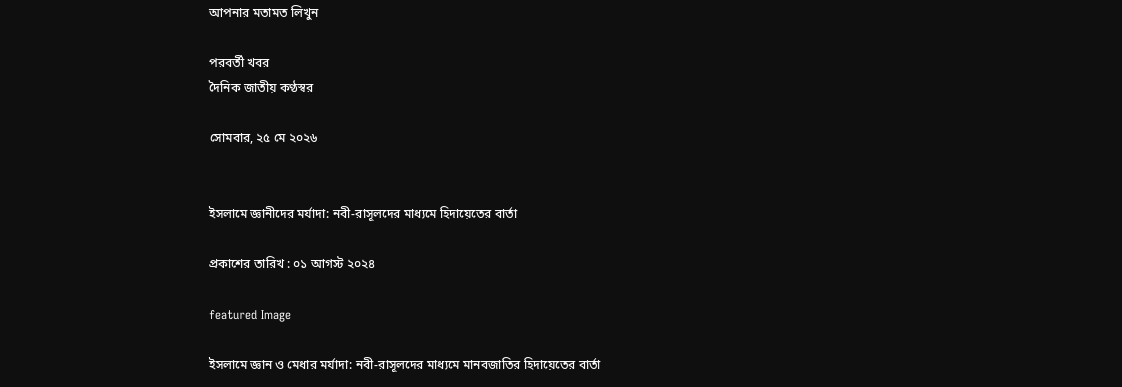আপনার মতামত লিখুন

পরবর্তী খবর
দৈনিক জাতীয় কণ্ঠস্বর

সোমবার, ২৫ মে ২০২৬


ইসলামে জ্ঞানীদের মর্যাদা: নবী-রাসূলদের মাধ্যমে হিদায়েতের বার্তা

প্রকাশের তারিখ : ০১ আগস্ট ২০২৪

featured Image

ইসলামে জ্ঞান ও মেধার মর্যাদা: নবী-রাসূলদের মাধ্যমে মানবজাতির হিদায়েতের বার্তা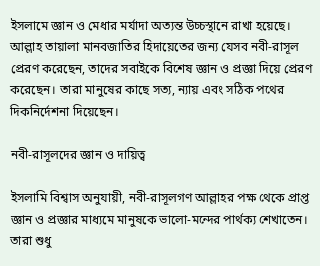ইসলামে জ্ঞান ও মেধার মর্যাদা অত্যন্ত উচ্চস্থানে রাখা হয়েছে। আল্লাহ তায়ালা মানবজাতির হিদায়েতের জন্য যেসব নবী-রাসূল প্রেরণ করেছেন, তাদের সবাইকে বিশেষ জ্ঞান ও প্রজ্ঞা দিয়ে প্রেরণ করেছেন। তারা মানুষের কাছে সত্য, ন্যায় এবং সঠিক পথের দিকনির্দেশনা দিয়েছেন।

নবী-রাসূলদের জ্ঞান ও দায়িত্ব

ইসলামি বিশ্বাস অনুযায়ী, নবী-রাসূলগণ আল্লাহর পক্ষ থেকে প্রাপ্ত জ্ঞান ও প্রজ্ঞার মাধ্যমে মানুষকে ভালো-মন্দের পার্থক্য শেখাতেন। তারা শুধু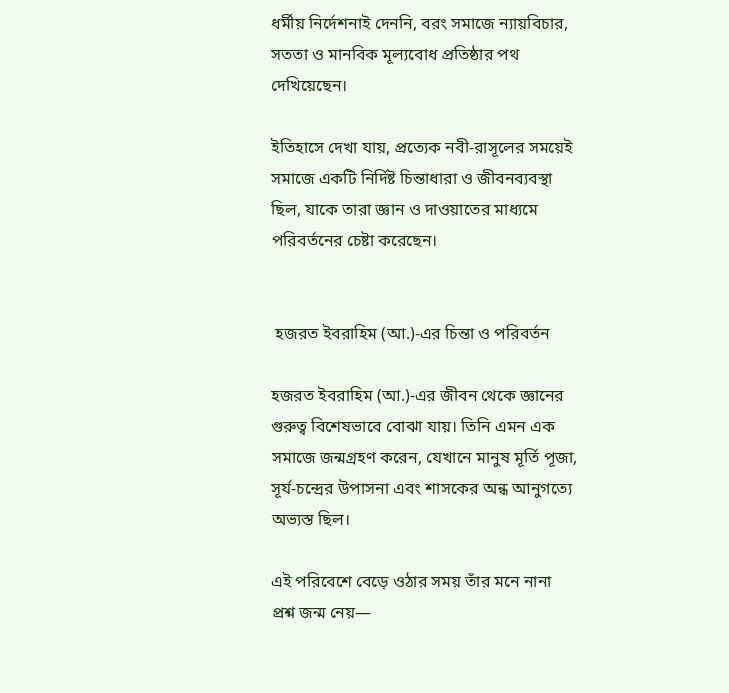ধর্মীয় নির্দেশনাই দেননি, বরং সমাজে ন্যায়বিচার, সততা ও মানবিক মূল্যবোধ প্রতিষ্ঠার পথ দেখিয়েছেন।

ইতিহাসে দেখা যায়, প্রত্যেক নবী-রাসূলের সময়েই সমাজে একটি নির্দিষ্ট চিন্তাধারা ও জীবনব্যবস্থা ছিল, যাকে তারা জ্ঞান ও দাওয়াতের মাধ্যমে পরিবর্তনের চেষ্টা করেছেন।


 হজরত ইবরাহিম (আ.)-এর চিন্তা ও পরিবর্তন

হজরত ইবরাহিম (আ.)-এর জীবন থেকে জ্ঞানের গুরুত্ব বিশেষভাবে বোঝা যায়। তিনি এমন এক সমাজে জন্মগ্রহণ করেন, যেখানে মানুষ মূর্তি পূজা, সূর্য-চন্দ্রের উপাসনা এবং শাসকের অন্ধ আনুগত্যে অভ্যস্ত ছিল।

এই পরিবেশে বেড়ে ওঠার সময় তাঁর মনে নানা প্রশ্ন জন্ম নেয়—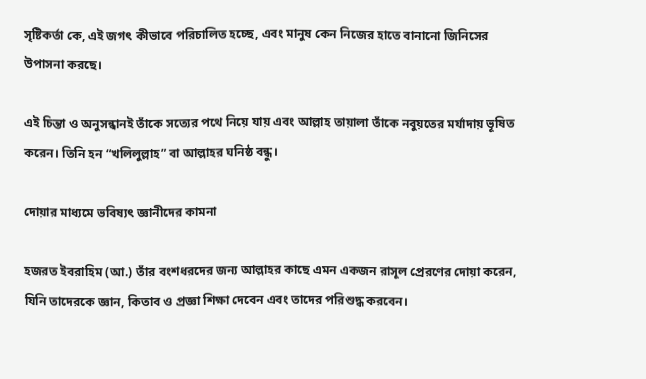সৃষ্টিকর্তা কে, এই জগৎ কীভাবে পরিচালিত হচ্ছে, এবং মানুষ কেন নিজের হাতে বানানো জিনিসের উপাসনা করছে।

এই চিন্তা ও অনুসন্ধানই তাঁকে সত্যের পথে নিয়ে যায় এবং আল্লাহ তায়ালা তাঁকে নবুয়তের মর্যাদায় ভূষিত করেন। তিনি হন “খলিলুল্লাহ” বা আল্লাহর ঘনিষ্ঠ বন্ধু।

দোয়ার মাধ্যমে ভবিষ্যৎ জ্ঞানীদের কামনা

হজরত ইবরাহিম (আ.) তাঁর বংশধরদের জন্য আল্লাহর কাছে এমন একজন রাসূল প্রেরণের দোয়া করেন, যিনি তাদেরকে জ্ঞান, কিতাব ও প্রজ্ঞা শিক্ষা দেবেন এবং তাদের পরিশুদ্ধ করবেন।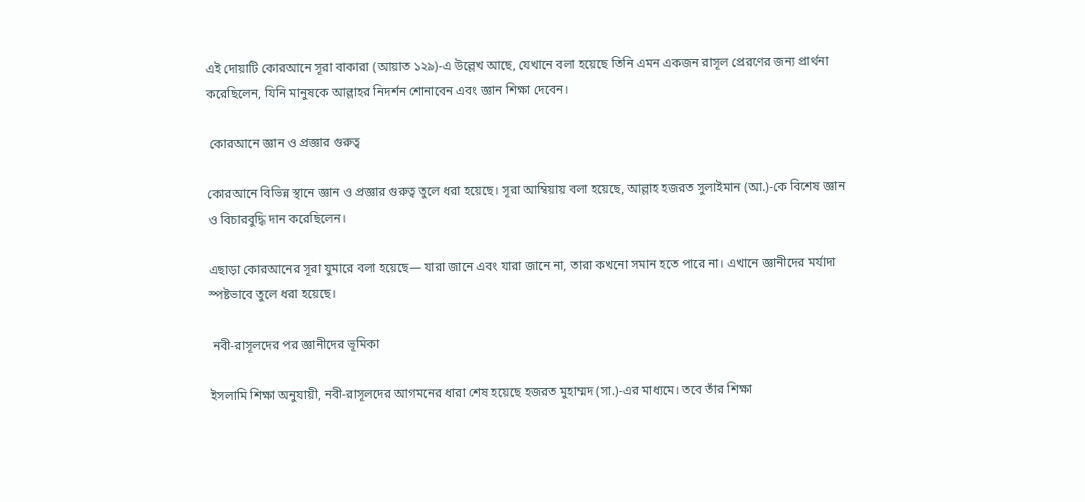এই দোয়াটি কোরআনে সূরা বাকারা (আয়াত ১২৯)-এ উল্লেখ আছে, যেখানে বলা হয়েছে তিনি এমন একজন রাসূল প্রেরণের জন্য প্রার্থনা করেছিলেন, যিনি মানুষকে আল্লাহর নিদর্শন শোনাবেন এবং জ্ঞান শিক্ষা দেবেন।

 কোরআনে জ্ঞান ও প্রজ্ঞার গুরুত্ব

কোরআনে বিভিন্ন স্থানে জ্ঞান ও প্রজ্ঞার গুরুত্ব তুলে ধরা হয়েছে। সূরা আম্বিয়ায় বলা হয়েছে, আল্লাহ হজরত সুলাইমান (আ.)-কে বিশেষ জ্ঞান ও বিচারবুদ্ধি দান করেছিলেন।

এছাড়া কোরআনের সূরা যুমারে বলা হয়েছে— যারা জানে এবং যারা জানে না, তারা কখনো সমান হতে পারে না। এখানে জ্ঞানীদের মর্যাদা স্পষ্টভাবে তুলে ধরা হয়েছে।

 নবী-রাসূলদের পর জ্ঞানীদের ভূমিকা

ইসলামি শিক্ষা অনুযায়ী, নবী-রাসূলদের আগমনের ধারা শেষ হয়েছে হজরত মুহাম্মদ (সা.)-এর মাধ্যমে। তবে তাঁর শিক্ষা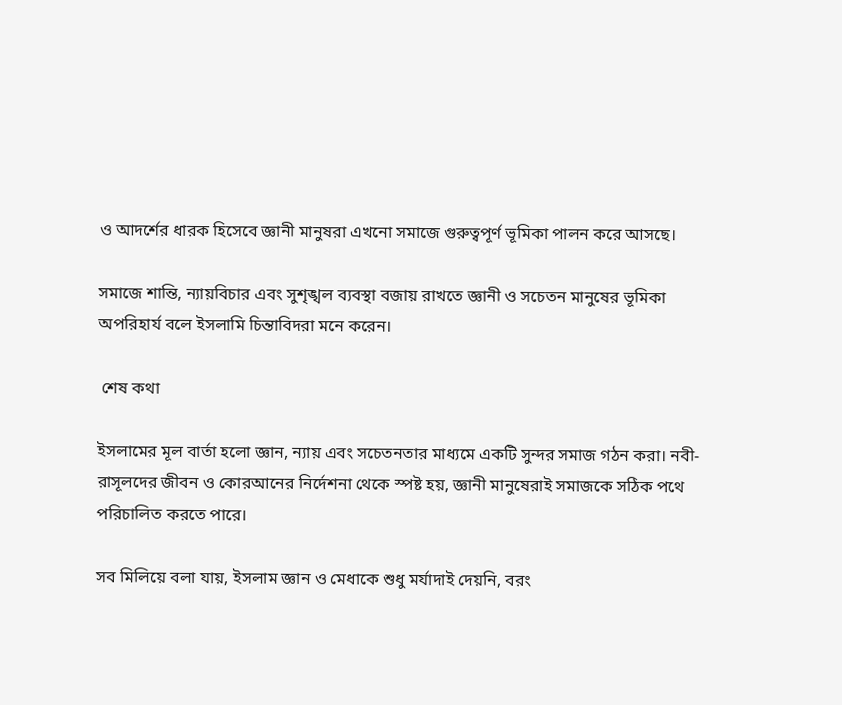ও আদর্শের ধারক হিসেবে জ্ঞানী মানুষরা এখনো সমাজে গুরুত্বপূর্ণ ভূমিকা পালন করে আসছে।

সমাজে শান্তি, ন্যায়বিচার এবং সুশৃঙ্খল ব্যবস্থা বজায় রাখতে জ্ঞানী ও সচেতন মানুষের ভূমিকা অপরিহার্য বলে ইসলামি চিন্তাবিদরা মনে করেন।

 শেষ কথা

ইসলামের মূল বার্তা হলো জ্ঞান, ন্যায় এবং সচেতনতার মাধ্যমে একটি সুন্দর সমাজ গঠন করা। নবী-রাসূলদের জীবন ও কোরআনের নির্দেশনা থেকে স্পষ্ট হয়, জ্ঞানী মানুষেরাই সমাজকে সঠিক পথে পরিচালিত করতে পারে।

সব মিলিয়ে বলা যায়, ইসলাম জ্ঞান ও মেধাকে শুধু মর্যাদাই দেয়নি, বরং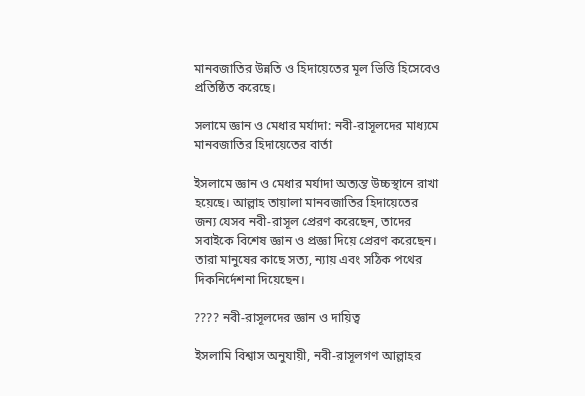মানবজাতির উন্নতি ও হিদায়েতের মূল ভিত্তি হিসেবেও প্রতিষ্ঠিত করেছে।

সলামে জ্ঞান ও মেধার মর্যাদা: নবী-রাসূলদের মাধ্যমে মানবজাতির হিদায়েতের বার্তা

ইসলামে জ্ঞান ও মেধার মর্যাদা অত্যন্ত উচ্চস্থানে রাখা হয়েছে। আল্লাহ তায়ালা মানবজাতির হিদায়েতের জন্য যেসব নবী-রাসূল প্রেরণ করেছেন, তাদের সবাইকে বিশেষ জ্ঞান ও প্রজ্ঞা দিয়ে প্রেরণ করেছেন। তারা মানুষের কাছে সত্য, ন্যায় এবং সঠিক পথের দিকনির্দেশনা দিয়েছেন।

???? নবী-রাসূলদের জ্ঞান ও দায়িত্ব

ইসলামি বিশ্বাস অনুযায়ী, নবী-রাসূলগণ আল্লাহর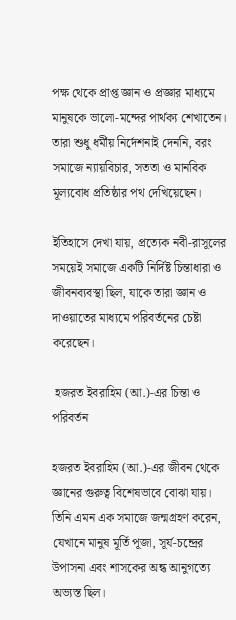পক্ষ থেকে প্রাপ্ত জ্ঞান ও প্রজ্ঞার মাধ্যমে মানুষকে ভালো-মন্দের পার্থক্য শেখাতেন। তারা শুধু ধর্মীয় নির্দেশনাই দেননি, বরং সমাজে ন্যায়বিচার, সততা ও মানবিক মূল্যবোধ প্রতিষ্ঠার পথ দেখিয়েছেন।

ইতিহাসে দেখা যায়, প্রত্যেক নবী-রাসূলের সময়েই সমাজে একটি নির্দিষ্ট চিন্তাধারা ও জীবনব্যবস্থা ছিল, যাকে তারা জ্ঞান ও দাওয়াতের মাধ্যমে পরিবর্তনের চেষ্টা করেছেন।

 হজরত ইবরাহিম (আ.)-এর চিন্তা ও পরিবর্তন

হজরত ইবরাহিম (আ.)-এর জীবন থেকে জ্ঞানের গুরুত্ব বিশেষভাবে বোঝা যায়। তিনি এমন এক সমাজে জন্মগ্রহণ করেন, যেখানে মানুষ মূর্তি পূজা, সূর্য-চন্দ্রের উপাসনা এবং শাসকের অন্ধ আনুগত্যে অভ্যস্ত ছিল।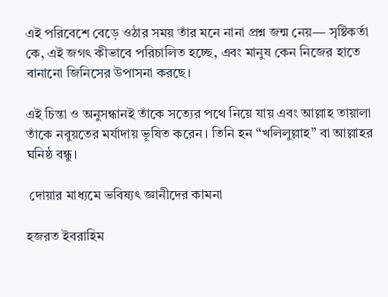এই পরিবেশে বেড়ে ওঠার সময় তাঁর মনে নানা প্রশ্ন জন্ম নেয়— সৃষ্টিকর্তা কে, এই জগৎ কীভাবে পরিচালিত হচ্ছে, এবং মানুষ কেন নিজের হাতে বানানো জিনিসের উপাসনা করছে।

এই চিন্তা ও অনুসন্ধানই তাঁকে সত্যের পথে নিয়ে যায় এবং আল্লাহ তায়ালা তাঁকে নবুয়তের মর্যাদায় ভূষিত করেন। তিনি হন “খলিলুল্লাহ” বা আল্লাহর ঘনিষ্ঠ বন্ধু।

 দোয়ার মাধ্যমে ভবিষ্যৎ জ্ঞানীদের কামনা

হজরত ইবরাহিম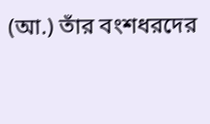(আ.) তাঁর বংশধরদের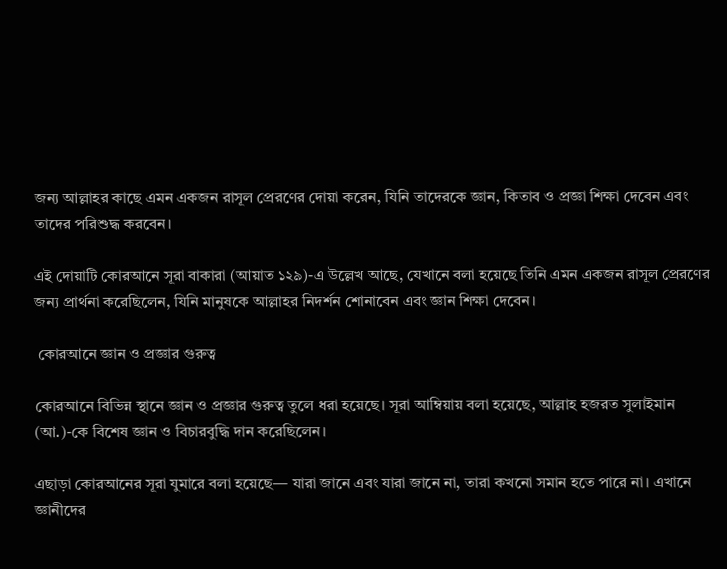জন্য আল্লাহর কাছে এমন একজন রাসূল প্রেরণের দোয়া করেন, যিনি তাদেরকে জ্ঞান, কিতাব ও প্রজ্ঞা শিক্ষা দেবেন এবং তাদের পরিশুদ্ধ করবেন।

এই দোয়াটি কোরআনে সূরা বাকারা (আয়াত ১২৯)-এ উল্লেখ আছে, যেখানে বলা হয়েছে তিনি এমন একজন রাসূল প্রেরণের জন্য প্রার্থনা করেছিলেন, যিনি মানুষকে আল্লাহর নিদর্শন শোনাবেন এবং জ্ঞান শিক্ষা দেবেন।

 কোরআনে জ্ঞান ও প্রজ্ঞার গুরুত্ব

কোরআনে বিভিন্ন স্থানে জ্ঞান ও প্রজ্ঞার গুরুত্ব তুলে ধরা হয়েছে। সূরা আম্বিয়ায় বলা হয়েছে, আল্লাহ হজরত সুলাইমান (আ.)-কে বিশেষ জ্ঞান ও বিচারবুদ্ধি দান করেছিলেন।

এছাড়া কোরআনের সূরা যুমারে বলা হয়েছে— যারা জানে এবং যারা জানে না, তারা কখনো সমান হতে পারে না। এখানে জ্ঞানীদের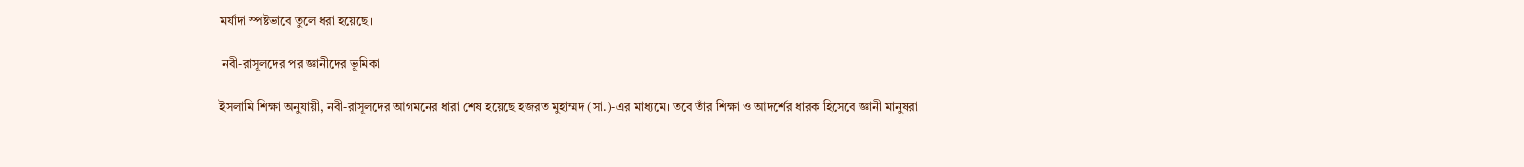মর্যাদা স্পষ্টভাবে তুলে ধরা হয়েছে।

 নবী-রাসূলদের পর জ্ঞানীদের ভূমিকা

ইসলামি শিক্ষা অনুযায়ী, নবী-রাসূলদের আগমনের ধারা শেষ হয়েছে হজরত মুহাম্মদ (সা.)-এর মাধ্যমে। তবে তাঁর শিক্ষা ও আদর্শের ধারক হিসেবে জ্ঞানী মানুষরা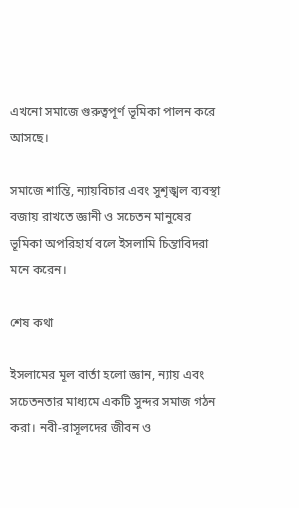এখনো সমাজে গুরুত্বপূর্ণ ভূমিকা পালন করে আসছে।

সমাজে শান্তি, ন্যায়বিচার এবং সুশৃঙ্খল ব্যবস্থা বজায় রাখতে জ্ঞানী ও সচেতন মানুষের ভূমিকা অপরিহার্য বলে ইসলামি চিন্তাবিদরা মনে করেন।

শেষ কথা

ইসলামের মূল বার্তা হলো জ্ঞান, ন্যায় এবং সচেতনতার মাধ্যমে একটি সুন্দর সমাজ গঠন করা। নবী-রাসূলদের জীবন ও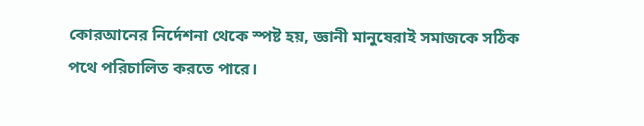কোরআনের নির্দেশনা থেকে স্পষ্ট হয়, জ্ঞানী মানুষেরাই সমাজকে সঠিক পথে পরিচালিত করতে পারে।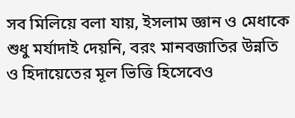সব মিলিয়ে বলা যায়, ইসলাম জ্ঞান ও মেধাকে শুধু মর্যাদাই দেয়নি, বরং মানবজাতির উন্নতি ও হিদায়েতের মূল ভিত্তি হিসেবেও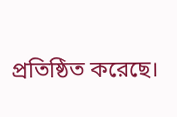প্রতিষ্ঠিত করেছে।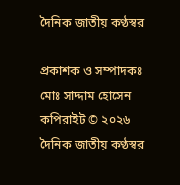দৈনিক জাতীয় কণ্ঠস্বর

প্রকাশক ও সম্পাদকঃ মোঃ সাদ্দাম হোসেন
কপিরাইট © ২০২৬ দৈনিক জাতীয় কণ্ঠস্বর